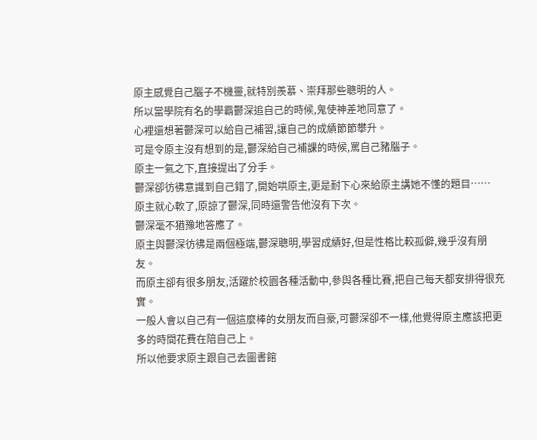原主感覺自己腦子不機靈,就特別羨慕、崇拜那些聰明的人。
所以當學院有名的學霸鬱深追自己的時候,鬼使神差地同意了。
心裡還想著鬱深可以給自己補習,讓自己的成績節節攀升。
可是令原主沒有想到的是,鬱深給自己補課的時候,罵自己豬腦子。
原主一氣之下,直接提出了分手。
鬱深卻彷彿意識到自己錯了,開始哄原主,更是耐下心來給原主講她不懂的題目……
原主就心軟了,原諒了鬱深,同時還警告他沒有下次。
鬱深毫不猶豫地答應了。
原主與鬱深彷彿是兩個極端,鬱深聰明,學習成績好,但是性格比較孤僻,幾乎沒有朋友。
而原主卻有很多朋友,活躍於校園各種活動中,參與各種比賽,把自己每天都安排得很充實。
一般人會以自己有一個這麼棒的女朋友而自豪,可鬱深卻不一樣,他覺得原主應該把更多的時間花費在陪自己上。
所以他要求原主跟自己去圖書館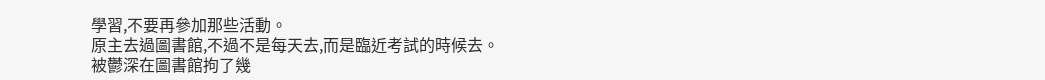學習,不要再參加那些活動。
原主去過圖書館,不過不是每天去,而是臨近考試的時候去。
被鬱深在圖書館拘了幾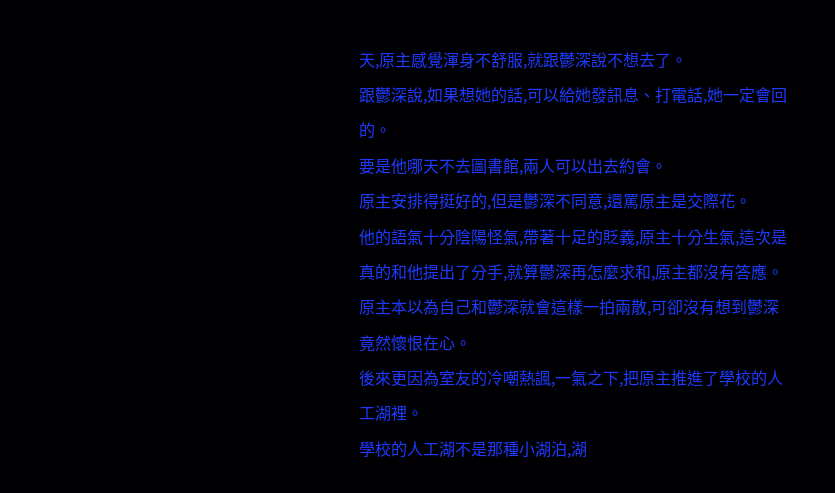天,原主感覺渾身不舒服,就跟鬱深說不想去了。
跟鬱深說,如果想她的話,可以給她發訊息、打電話,她一定會回的。
要是他哪天不去圖書館,兩人可以出去約會。
原主安排得挺好的,但是鬱深不同意,還罵原主是交際花。
他的語氣十分陰陽怪氣,帶著十足的貶義,原主十分生氣,這次是真的和他提出了分手,就算鬱深再怎麼求和,原主都沒有答應。
原主本以為自己和鬱深就會這樣一拍兩散,可卻沒有想到鬱深竟然懷恨在心。
後來更因為室友的冷嘲熱諷,一氣之下,把原主推進了學校的人工湖裡。
學校的人工湖不是那種小湖泊,湖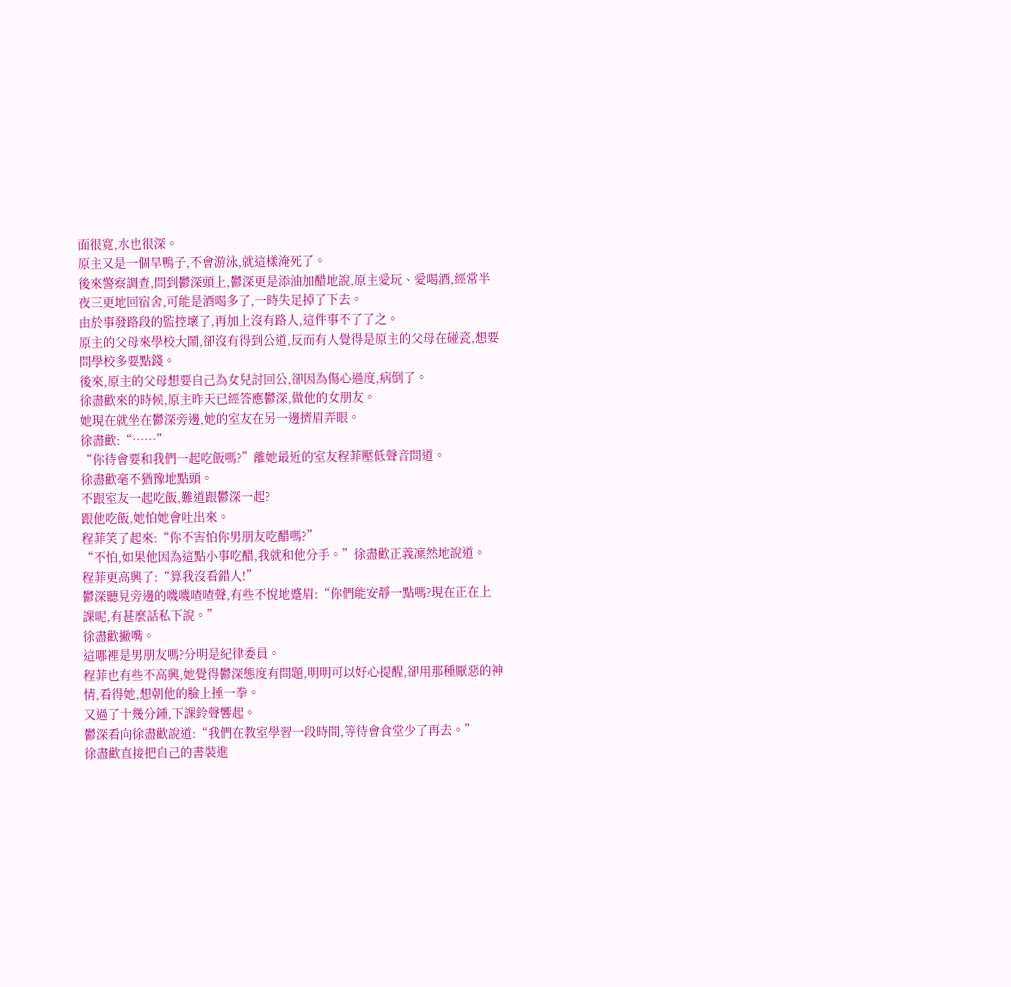面很寬,水也很深。
原主又是一個旱鴨子,不會游泳,就這樣淹死了。
後來警察調查,問到鬱深頭上,鬱深更是添油加醋地說,原主愛玩、愛喝酒,經常半夜三更地回宿舍,可能是酒喝多了,一時失足掉了下去。
由於事發路段的監控壞了,再加上沒有路人,這件事不了了之。
原主的父母來學校大鬧,卻沒有得到公道,反而有人覺得是原主的父母在碰瓷,想要問學校多要點錢。
後來,原主的父母想要自己為女兒討回公,卻因為傷心過度,病倒了。
徐盡歡來的時候,原主昨天已經答應鬱深,做他的女朋友。
她現在就坐在鬱深旁邊,她的室友在另一邊擠眉弄眼。
徐盡歡:“……”
“你待會要和我們一起吃飯嗎?”離她最近的室友程菲壓低聲音問道。
徐盡歡毫不猶豫地點頭。
不跟室友一起吃飯,難道跟鬱深一起?
跟他吃飯,她怕她會吐出來。
程菲笑了起來:“你不害怕你男朋友吃醋嗎?”
“不怕,如果他因為這點小事吃醋,我就和他分手。”徐盡歡正義凜然地說道。
程菲更高興了:“算我沒看錯人!”
鬱深聽見旁邊的嘰嘰喳喳聲,有些不悅地蹙眉:“你們能安靜一點嗎?現在正在上課呢,有甚麼話私下說。”
徐盡歡撇嘴。
這哪裡是男朋友嗎?分明是紀律委員。
程菲也有些不高興,她覺得鬱深態度有問題,明明可以好心提醒,卻用那種厭惡的神情,看得她,想朝他的臉上捶一拳。
又過了十幾分鍾,下課鈴聲響起。
鬱深看向徐盡歡說道:“我們在教室學習一段時間,等待會食堂少了再去。”
徐盡歡直接把自己的書裝進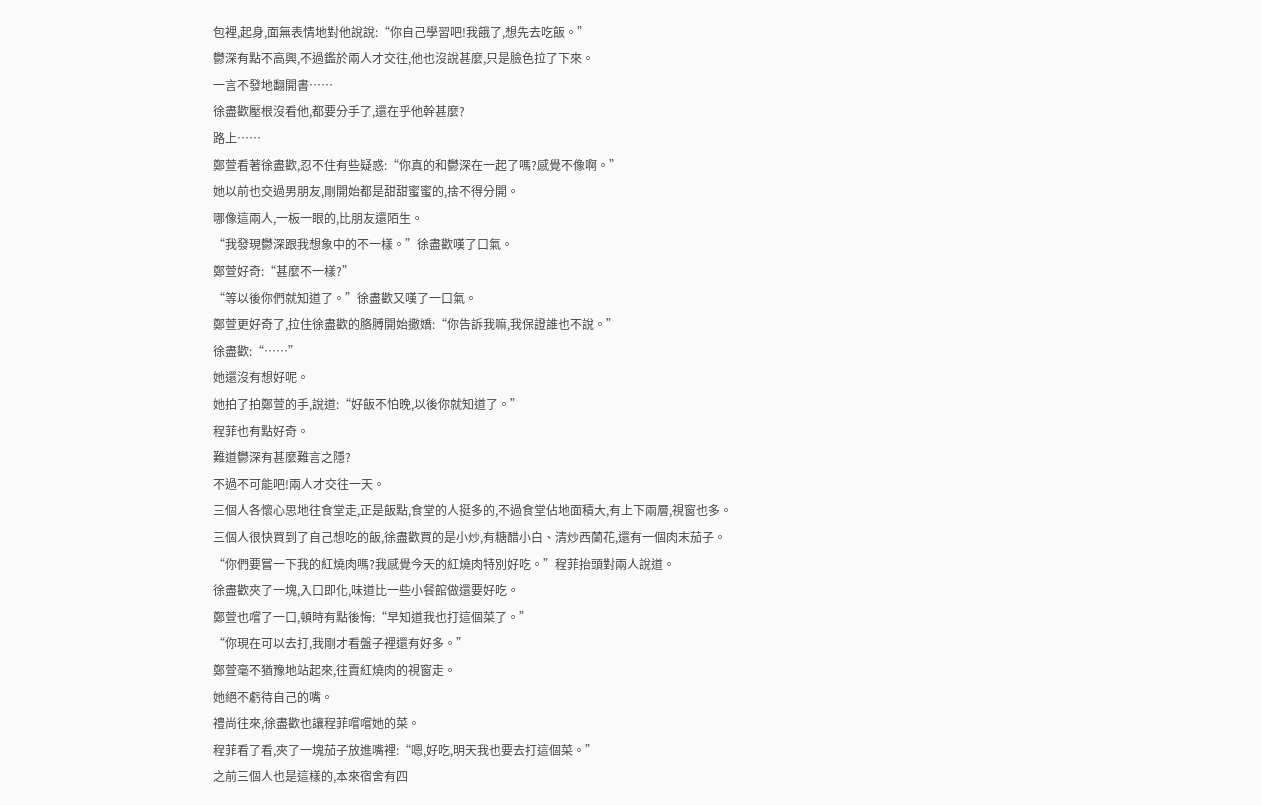包裡,起身,面無表情地對他說說:“你自己學習吧!我餓了,想先去吃飯。”
鬱深有點不高興,不過鑑於兩人才交往,他也沒說甚麼,只是臉色拉了下來。
一言不發地翻開書……
徐盡歡壓根沒看他,都要分手了,還在乎他幹甚麼?
路上……
鄭萱看著徐盡歡,忍不住有些疑惑:“你真的和鬱深在一起了嗎?感覺不像啊。”
她以前也交過男朋友,剛開始都是甜甜蜜蜜的,捨不得分開。
哪像這兩人,一板一眼的,比朋友還陌生。
“我發現鬱深跟我想象中的不一樣。”徐盡歡嘆了口氣。
鄭萱好奇:“甚麼不一樣?”
“等以後你們就知道了。”徐盡歡又嘆了一口氣。
鄭萱更好奇了,拉住徐盡歡的胳膊開始撒嬌:“你告訴我嘛,我保證誰也不說。”
徐盡歡:“……”
她還沒有想好呢。
她拍了拍鄭萱的手,說道:“好飯不怕晚,以後你就知道了。”
程菲也有點好奇。
難道鬱深有甚麼難言之隱?
不過不可能吧!兩人才交往一天。
三個人各懷心思地往食堂走,正是飯點,食堂的人挺多的,不過食堂佔地面積大,有上下兩層,視窗也多。
三個人很快買到了自己想吃的飯,徐盡歡買的是小炒,有糖醋小白、清炒西蘭花,還有一個肉末茄子。
“你們要嘗一下我的紅燒肉嗎?我感覺今天的紅燒肉特別好吃。”程菲抬頭對兩人說道。
徐盡歡夾了一塊,入口即化,味道比一些小餐館做還要好吃。
鄭萱也嚐了一口,頓時有點後悔:“早知道我也打這個菜了。”
“你現在可以去打,我剛才看盤子裡還有好多。”
鄭萱毫不猶豫地站起來,往賣紅燒肉的視窗走。
她絕不虧待自己的嘴。
禮尚往來,徐盡歡也讓程菲嚐嚐她的菜。
程菲看了看,夾了一塊茄子放進嘴裡:“嗯,好吃,明天我也要去打這個菜。”
之前三個人也是這樣的,本來宿舍有四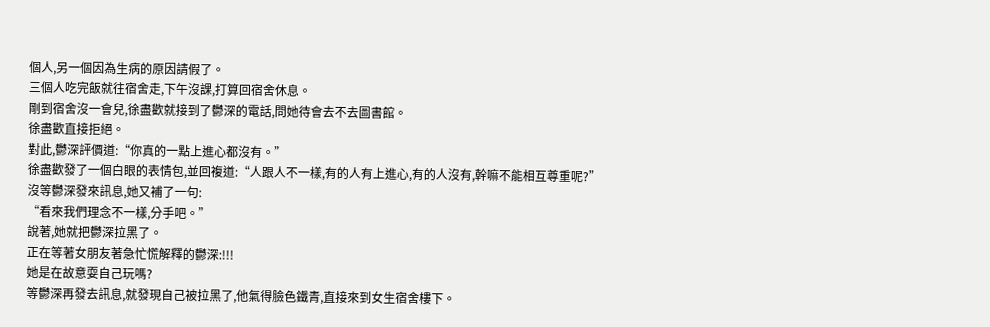個人,另一個因為生病的原因請假了。
三個人吃完飯就往宿舍走,下午沒課,打算回宿舍休息。
剛到宿舍沒一會兒,徐盡歡就接到了鬱深的電話,問她待會去不去圖書館。
徐盡歡直接拒絕。
對此,鬱深評價道:“你真的一點上進心都沒有。”
徐盡歡發了一個白眼的表情包,並回複道:“人跟人不一樣,有的人有上進心,有的人沒有,幹嘛不能相互尊重呢?”
沒等鬱深發來訊息,她又補了一句:
“看來我們理念不一樣,分手吧。”
說著,她就把鬱深拉黑了。
正在等著女朋友著急忙慌解釋的鬱深:!!!
她是在故意耍自己玩嗎?
等鬱深再發去訊息,就發現自己被拉黑了,他氣得臉色鐵青,直接來到女生宿舍樓下。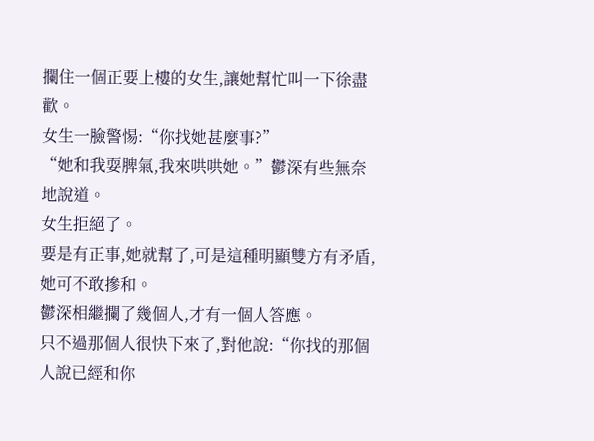攔住一個正要上樓的女生,讓她幫忙叫一下徐盡歡。
女生一臉警惕:“你找她甚麼事?”
“她和我耍脾氣,我來哄哄她。”鬱深有些無奈地說道。
女生拒絕了。
要是有正事,她就幫了,可是這種明顯雙方有矛盾,她可不敢摻和。
鬱深相繼攔了幾個人,才有一個人答應。
只不過那個人很快下來了,對他說:“你找的那個人說已經和你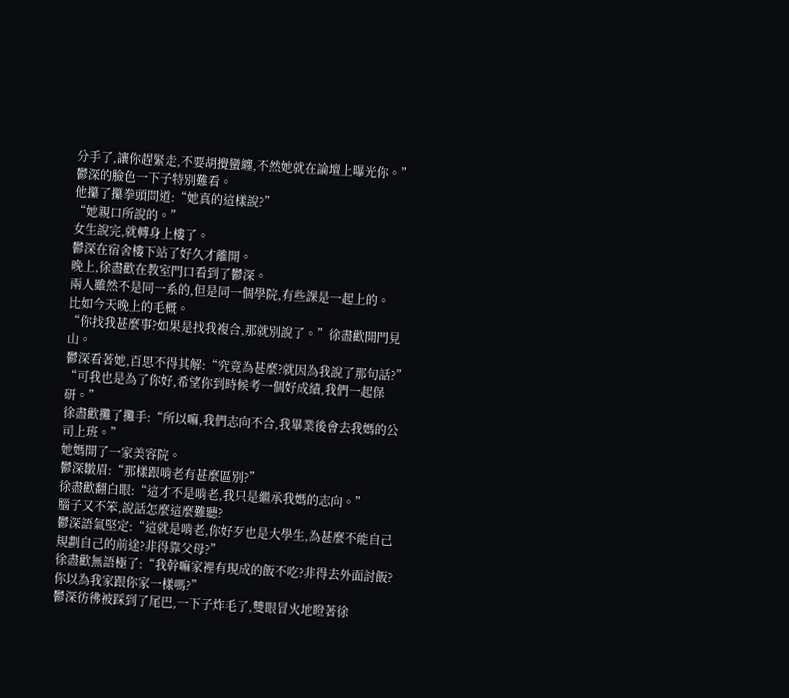分手了,讓你趕緊走,不要胡攪蠻纏,不然她就在論壇上曝光你。”
鬱深的臉色一下子特別難看。
他攥了攥拳頭問道:“她真的這樣說?”
“她親口所說的。”
女生說完,就轉身上樓了。
鬱深在宿舍樓下站了好久才離開。
晚上,徐盡歡在教室門口看到了鬱深。
兩人雖然不是同一系的,但是同一個學院,有些課是一起上的。
比如今天晚上的毛概。
“你找我甚麼事?如果是找我複合,那就別說了。”徐盡歡開門見山。
鬱深看著她,百思不得其解:“究竟為甚麼?就因為我說了那句話?”
“可我也是為了你好,希望你到時候考一個好成績,我們一起保研。”
徐盡歡攤了攤手:“所以嘛,我們志向不合,我畢業後會去我媽的公司上班。”
她媽開了一家美容院。
鬱深皺眉:“那樣跟啃老有甚麼區別?”
徐盡歡翻白眼:“這才不是啃老,我只是繼承我媽的志向。”
腦子又不笨,說話怎麼這麼難聽?
鬱深語氣堅定:“這就是啃老,你好歹也是大學生,為甚麼不能自己規劃自己的前途?非得靠父母?”
徐盡歡無語極了:“我幹嘛家裡有現成的飯不吃?非得去外面討飯?你以為我家跟你家一樣嗎?”
鬱深彷彿被踩到了尾巴,一下子炸毛了,雙眼冒火地瞪著徐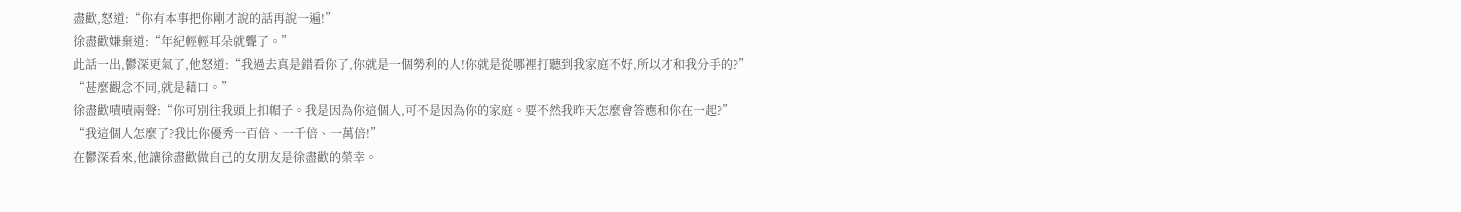盡歡,怒道:“你有本事把你剛才說的話再說一遍!”
徐盡歡嫌棄道:“年紀輕輕耳朵就聾了。”
此話一出,鬱深更氣了,他怒道:“我過去真是錯看你了,你就是一個勢利的人!你就是從哪裡打聽到我家庭不好,所以才和我分手的?”
“甚麼觀念不同,就是藉口。”
徐盡歡嘖嘖兩聲:“你可別往我頭上扣帽子。我是因為你這個人,可不是因為你的家庭。要不然我昨天怎麼會答應和你在一起?”
“我這個人怎麼了?我比你優秀一百倍、一千倍、一萬倍!”
在鬱深看來,他讓徐盡歡做自己的女朋友是徐盡歡的榮幸。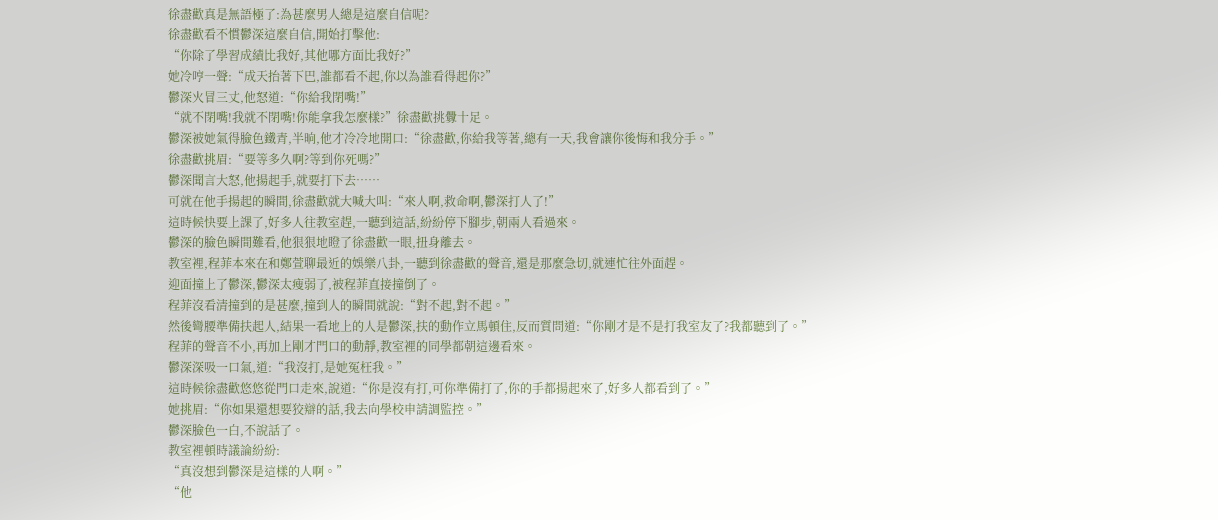徐盡歡真是無語極了:為甚麼男人總是這麼自信呢?
徐盡歡看不慣鬱深這麼自信,開始打擊他:
“你除了學習成績比我好,其他哪方面比我好?”
她冷哼一聲:“成天抬著下巴,誰都看不起,你以為誰看得起你?”
鬱深火冒三丈,他怒道:“你給我閉嘴!”
“就不閉嘴!我就不閉嘴!你能拿我怎麼樣?”徐盡歡挑釁十足。
鬱深被她氣得臉色鐵青,半晌,他才冷冷地開口:“徐盡歡,你給我等著,總有一天,我會讓你後悔和我分手。”
徐盡歡挑眉:“要等多久啊?等到你死嗎?”
鬱深聞言大怒,他揚起手,就要打下去……
可就在他手揚起的瞬間,徐盡歡就大喊大叫:“來人啊,救命啊,鬱深打人了!”
這時候快要上課了,好多人往教室趕,一聽到這話,紛紛停下腳步,朝兩人看過來。
鬱深的臉色瞬間難看,他狠狠地瞪了徐盡歡一眼,扭身離去。
教室裡,程菲本來在和鄭萱聊最近的娛樂八卦,一聽到徐盡歡的聲音,還是那麼急切,就連忙往外面趕。
迎面撞上了鬱深,鬱深太瘦弱了,被程菲直接撞倒了。
程菲沒看清撞到的是甚麼,撞到人的瞬間就說:“對不起,對不起。”
然後彎腰準備扶起人,結果一看地上的人是鬱深,扶的動作立馬頓住,反而質問道:“你剛才是不是打我室友了?我都聽到了。”
程菲的聲音不小,再加上剛才門口的動靜,教室裡的同學都朝這邊看來。
鬱深深吸一口氣,道:“我沒打,是她冤枉我。”
這時候徐盡歡悠悠從門口走來,說道:“你是沒有打,可你準備打了,你的手都揚起來了,好多人都看到了。”
她挑眉:“你如果還想要狡辯的話,我去向學校申請調監控。”
鬱深臉色一白,不說話了。
教室裡頓時議論紛紛:
“真沒想到鬱深是這樣的人啊。”
“他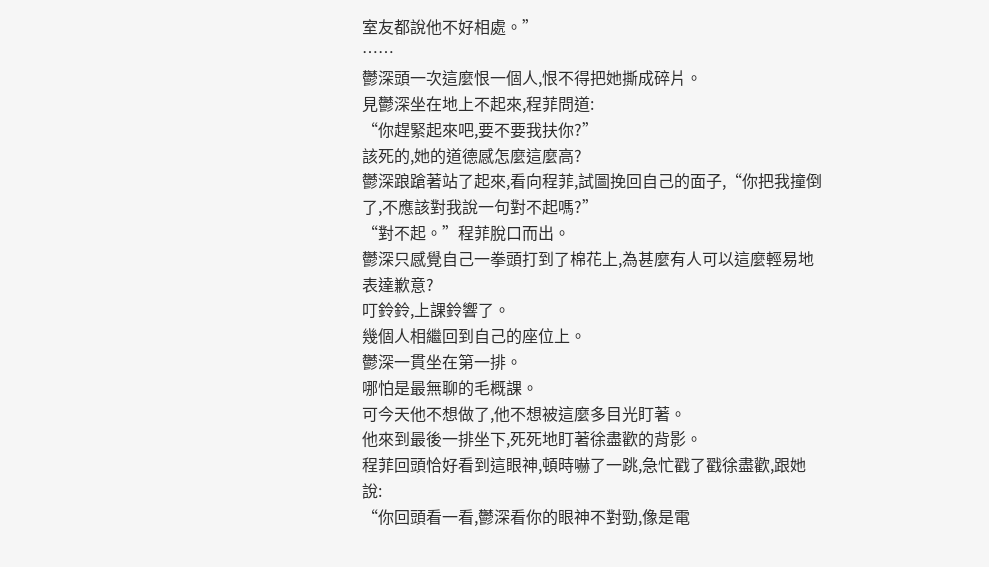室友都說他不好相處。”
……
鬱深頭一次這麼恨一個人,恨不得把她撕成碎片。
見鬱深坐在地上不起來,程菲問道:
“你趕緊起來吧,要不要我扶你?”
該死的,她的道德感怎麼這麼高?
鬱深踉蹌著站了起來,看向程菲,試圖挽回自己的面子,“你把我撞倒了,不應該對我說一句對不起嗎?”
“對不起。”程菲脫口而出。
鬱深只感覺自己一拳頭打到了棉花上,為甚麼有人可以這麼輕易地表達歉意?
叮鈴鈴,上課鈴響了。
幾個人相繼回到自己的座位上。
鬱深一貫坐在第一排。
哪怕是最無聊的毛概課。
可今天他不想做了,他不想被這麼多目光盯著。
他來到最後一排坐下,死死地盯著徐盡歡的背影。
程菲回頭恰好看到這眼神,頓時嚇了一跳,急忙戳了戳徐盡歡,跟她說:
“你回頭看一看,鬱深看你的眼神不對勁,像是電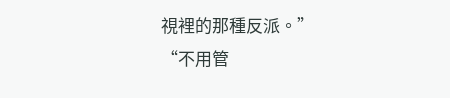視裡的那種反派。”
“不用管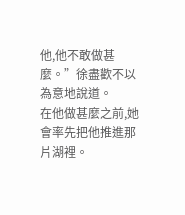他,他不敢做甚麼。”徐盡歡不以為意地說道。
在他做甚麼之前,她會率先把他推進那片湖裡。